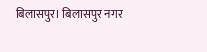बिलासपुर। बिलासपुर नगर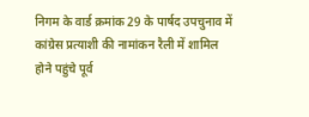निगम के वार्ड क्रमांक 29 के पार्षद उपचुनाव में कांग्रेस प्रत्याशी की नामांकन रैली में शामिल होने पहुंचे पूर्व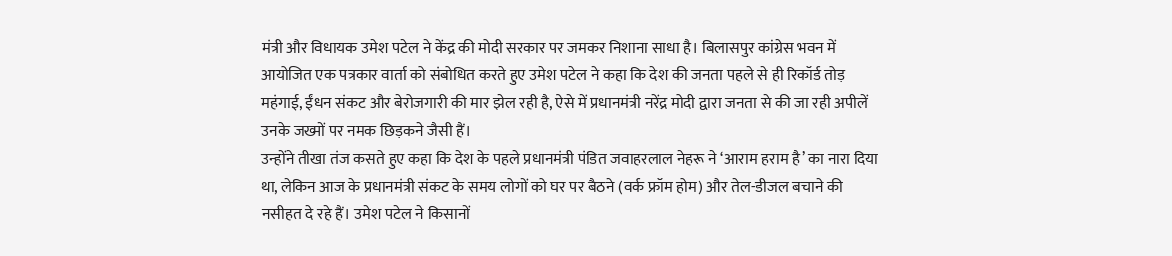मंत्री और विधायक उमेश पटेल ने केंद्र की मोदी सरकार पर जमकर निशाना साधा है। बिलासपुर कांग्रेस भवन में आयोजित एक पत्रकार वार्ता को संबोधित करते हुए उमेश पटेल ने कहा कि देश की जनता पहले से ही रिकॉर्ड तोड़ महंगाई, ईंधन संकट और बेरोजगारी की मार झेल रही है, ऐसे में प्रधानमंत्री नरेंद्र मोदी द्वारा जनता से की जा रही अपीलें उनके जख्मों पर नमक छिड़कने जैसी हैं।
उन्होंने तीखा तंज कसते हुए कहा कि देश के पहले प्रधानमंत्री पंडित जवाहरलाल नेहरू ने ‘आराम हराम है’ का नारा दिया था, लेकिन आज के प्रधानमंत्री संकट के समय लोगों को घर पर बैठने (वर्क फ्रॉम होम) और तेल-डीजल बचाने की नसीहत दे रहे हैं। उमेश पटेल ने किसानों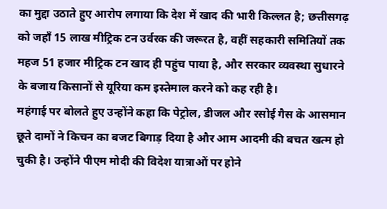का मुद्दा उठाते हुए आरोप लगाया कि देश में खाद की भारी किल्लत है; छत्तीसगढ़ को जहाँ 15 लाख मीट्रिक टन उर्वरक की जरूरत है, वहीं सहकारी समितियों तक महज 51 हजार मीट्रिक टन खाद ही पहुंच पाया है, और सरकार व्यवस्था सुधारने के बजाय किसानों से यूरिया कम इस्तेमाल करने को कह रही है।
महंगाई पर बोलते हुए उन्होंने कहा कि पेट्रोल, डीजल और रसोई गैस के आसमान छूते दामों ने किचन का बजट बिगाड़ दिया है और आम आदमी की बचत खत्म हो चुकी है। उन्होंने पीएम मोदी की विदेश यात्राओं पर होने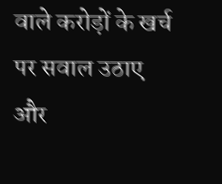वाले करोड़ों के खर्च पर सवाल उठाए और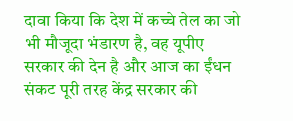दावा किया कि देश में कच्चे तेल का जो भी मौजूदा भंडारण है, वह यूपीए सरकार की देन है और आज का ईंधन संकट पूरी तरह केंद्र सरकार की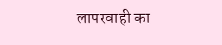लापरवाही का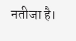नतीजा है।